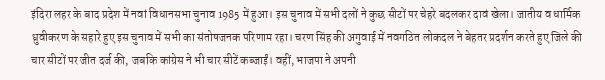इंदिरा लहर के बाद प्रदेश में नवां विधानसभा चुनाव 1985 में हुआ। इस चुनाव में सभी दलों ने कुछ सीटों पर चेहरे बदलकर दावं खेला। जातीय व धार्मिक ध्रुवीकरण के सहारे हुए इस चुनाव में सभी का संतोषजनक परिणाम रहा। चरण सिंह की अगुवाई में नवगठित लोकदल ने बेहतर प्रदर्शन करते हुए जिले की चार सीटों पर जीत दर्ज की, जबकि कांग्रेस ने भी चार सीटें कब्जाईं। वहीं, भाजपा ने अपनी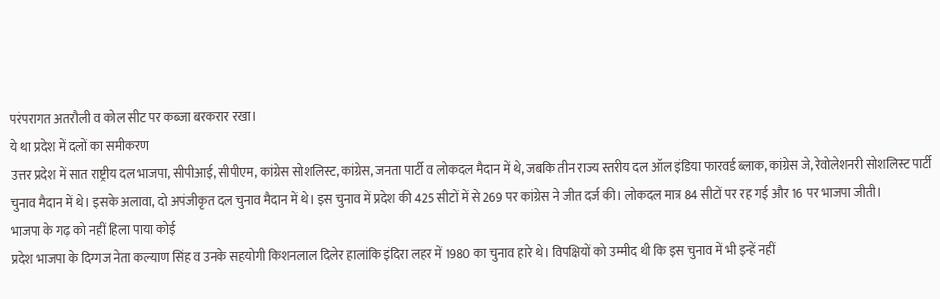परंपरागत अतरौली व कोल सीट पर कब्जा बरकरार रखा।
ये था प्रदेश में दलों का समीकरण
उत्तर प्रदेश में सात राष्ट्रीय दल भाजपा, सीपीआई, सीपीएम, कांग्रेस सोशलिस्ट, कांग्रेस, जनता पार्टी व लोकदल मैदान में थे, जबकि तीन राज्य स्तरीय दल ऑल इंडिया फारवर्ड ब्लाक, कांग्रेस जे, रेवोलेशनरी सोशलिस्ट पार्टी चुनाव मैदान में थे। इसके अलावा, दो अपंजीकृत दल चुनाव मैदान में थे। इस चुनाव में प्रदेश की 425 सीटों में से 269 पर कांग्रेस ने जीत दर्ज की। लोकदल मात्र 84 सीटों पर रह गई और 16 पर भाजपा जीती।
भाजपा के गढ़ को नहीं हिला पाया कोई
प्रदेश भाजपा के दिग्गज नेता कल्याण सिंह व उनके सहयोगी किशनलाल दिलेर हालांकि इंदिरा लहर में 1980 का चुनाव हारे थे। विपक्षियों को उम्मीद थी कि इस चुनाव में भी इन्हें नहीं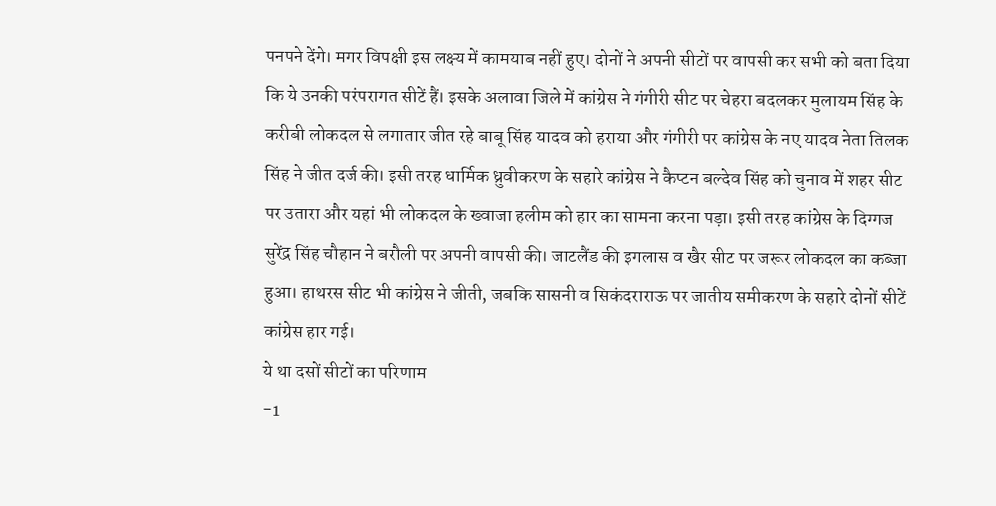पनपने देंगे। मगर विपक्षी इस लक्ष्य में कामयाब नहीं हुए। दोनों ने अपनी सीटों पर वापसी कर सभी को बता दिया कि ये उनकी परंपरागत सीटें हैं। इसके अलावा जिले में कांग्रेस ने गंगीरी सीट पर चेहरा बदलकर मुलायम सिंह के करीबी लोकदल से लगातार जीत रहे बाबू सिंह यादव को हराया और गंगीरी पर कांग्रेस के नए यादव नेता तिलक सिंह ने जीत दर्ज की। इसी तरह धार्मिक ध्रुवीकरण के सहारे कांग्रेस ने कैप्टन बल्देव सिंह को चुनाव में शहर सीट पर उतारा और यहां भी लोकदल के ख्वाजा हलीम को हार का सामना करना पड़ा। इसी तरह कांग्रेस के दिग्गज सुरेंद्र सिंह चौहान ने बरौली पर अपनी वापसी की। जाटलैंड की इगलास व खैर सीट पर जरूर लोकदल का कब्जा हुआ। हाथरस सीट भी कांग्रेस ने जीती, जबकि सासनी व सिकंदराराऊ पर जातीय समीकरण के सहारे दोनों सीटें कांग्रेस हार गई।
ये था दसों सीटों का परिणाम
-1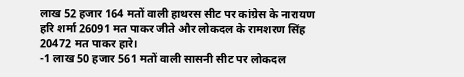लाख 52 हजार 164 मतों वाली हाथरस सीट पर कांग्रेस के नारायण हरि शर्मा 26091 मत पाकर जीते और लोकदल के रामशरण सिंह 20472 मत पाकर हारे।
-1 लाख 50 हजार 561 मतों वाली सासनी सीट पर लोकदल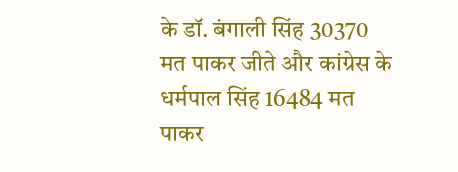के डॉ. बंगाली सिंह 30370 मत पाकर जीते और कांग्रेस के धर्मपाल सिंह 16484 मत पाकर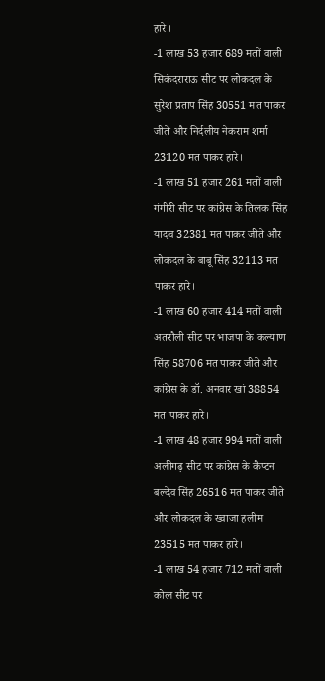हारे।
-1 लाख 53 हजार 689 मतों वाली सिकंदराराऊ सीट पर लोकदल के सुरेश प्रताप सिंह 30551 मत पाकर जीते और निर्दलीय नेकराम शर्मा 23120 मत पाकर हारे।
-1 लाख 51 हजार 261 मतों वाली गंगीरी सीट पर कांग्रेस के तिलक सिंह यादव 32381 मत पाकर जीते और लोकदल के बाबू सिंह 32113 मत पाकर हारे।
-1 लाख 60 हजार 414 मतों वाली अतरौली सीट पर भाजपा के कल्याण सिंह 58706 मत पाकर जीते और कांग्रेस के डॉ. अनवार खां 38854 मत पाकर हारे।
-1 लाख 48 हजार 994 मतों वाली अलीगढ़ सीट पर कांग्रेस के कैप्टन बल्देव सिंह 26516 मत पाकर जीते और लोकदल के ख्वाजा हलीम 23515 मत पाकर हारे।
-1 लाख 54 हजार 712 मतों वाली कोल सीट पर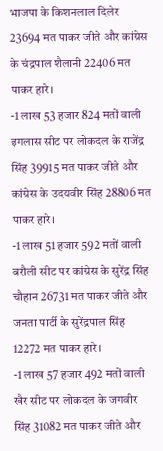भाजपा के किशनलाल दिलेर 23694 मत पाकर जीते और कांग्रेस के चंद्रपाल शैलानी 22406 मत पाकर हारे।
-1 लाख 53 हजार 824 मतों वाली इगलास सीट पर लोकदल के राजेंद्र सिंह 39915 मत पाकर जीते और कांग्रेस के उदयवीर सिंह 28806 मत पाकर हारे।
-1 लाख 51 हजार 592 मतों वाली बरौली सीट पर कांग्रेस के सुरेंद्र सिंह चौहान 26731 मत पाकर जीते और जनता पार्टी के सुरेंद्रपाल सिंह 12272 मत पाकर हारे।
-1 लाख 57 हजार 492 मतों वाली खैर सीट पर लोकदल के जगवीर सिंह 31082 मत पाकर जीते और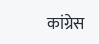कांग्रेस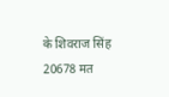के शिवराज सिंह 20678 मत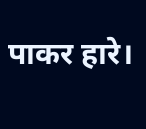पाकर हारे।